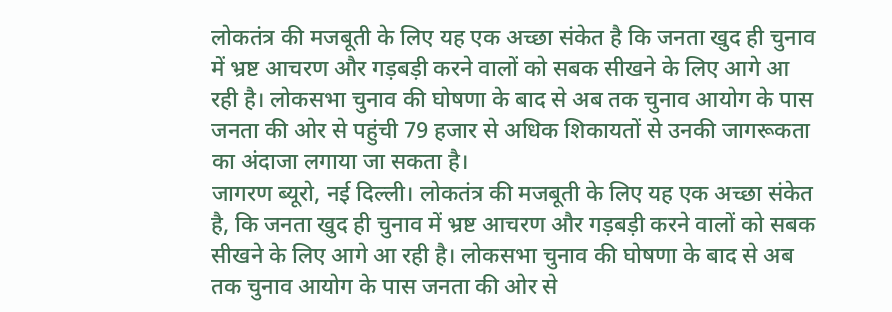लोकतंत्र की मजबूती के लिए यह एक अच्छा संकेत है कि जनता खुद ही चुनाव में भ्रष्ट आचरण और गड़बड़ी करने वालों को सबक सीखने के लिए आगे आ रही है। लोकसभा चुनाव की घोषणा के बाद से अब तक चुनाव आयोग के पास जनता की ओर से पहुंची 79 हजार से अधिक शिकायतों से उनकी जागरूकता का अंदाजा लगाया जा सकता है।
जागरण ब्यूरो, नई दिल्ली। लोकतंत्र की मजबूती के लिए यह एक अच्छा संकेत है, कि जनता खुद ही चुनाव में भ्रष्ट आचरण और गड़बड़ी करने वालों को सबक सीखने के लिए आगे आ रही है। लोकसभा चुनाव की घोषणा के बाद से अब तक चुनाव आयोग के पास जनता की ओर से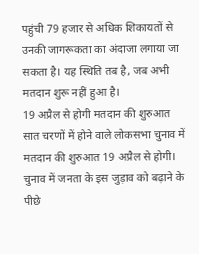पहुंची 79 हजार से अधिक शिकायतों से उनकी जागरूकता का अंदाजा लगाया जा सकता है। यह स्थिति तब है, जब अभी मतदान शुरू नहीं हुआ है।
19 अप्रैल से होगी मतदान की शुरुआत
सात चरणों में होने वाले लोकसभा चुनाव में मतदान की शुरुआत 19 अप्रैल से होगी। चुनाव में जनता के इस जुड़ाव को बढ़ाने के पीछे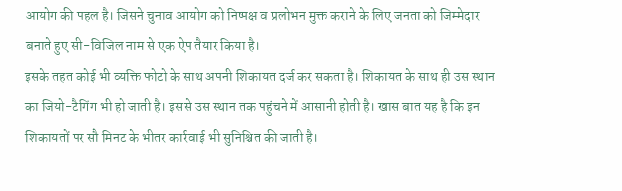आयोग की पहल है। जिसने चुनाव आयोग को निष्पक्ष व प्रलोभन मुक्त कराने के लिए जनता को जिम्मेदार बनाते हुए सी-विजिल नाम से एक ऐप तैयार किया है।
इसके तहत कोई भी व्यक्ति फोटो के साथ अपनी शिकायत दर्ज कर सकता है। शिकायत के साथ ही उस स्थान का जियो-टैगिंग भी हो जाती है। इससे उस स्थान तक पहुंचने में आसानी होती है। खास बात यह है कि इन शिकायतों पर सौ मिनट के भीतर कार्रवाई भी सुनिश्चित की जाती है।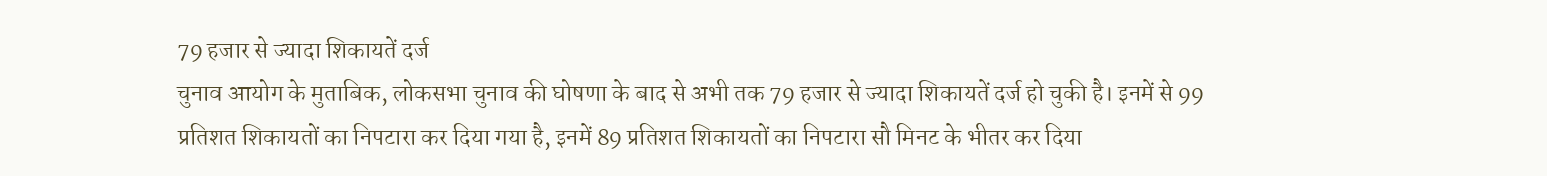79 हजार से ज्यादा शिकायतें दर्ज
चुनाव आयोग के मुताबिक, लोकसभा चुनाव की घोषणा के बाद से अभी तक 79 हजार से ज्यादा शिकायतें दर्ज हो चुकी है। इनमें से 99 प्रतिशत शिकायतों का निपटारा कर दिया गया है, इनमें 89 प्रतिशत शिकायतों का निपटारा सौ मिनट के भीतर कर दिया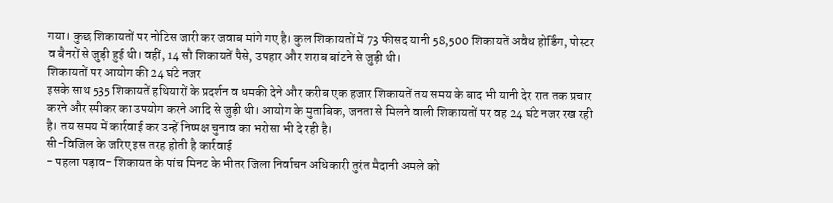गया। कुछ शिकायतों पर नोटिस जारी कर जवाब मांगे गए है। कुल शिकायतों में 73 फीसद यानी 58,500 शिकायतें अवैध होर्डिंग, पोस्टर व बैनरों से जुड़ी हुई थी। वहीं, 14 सौ शिकायतें पैसे, उपहार और शराब बांटने से जुड़ी थी।
शिकायतों पर आयोग की 24 घंटे नजर
इसके साथ 535 शिकायतें हथियारों के प्रदर्शन व धमकी देने और करीब एक हजार शिकायतें तय समय के बाद भी यानी देर रात तक प्रचार करने और स्पीकर का उपयोग करने आदि से जुड़ी थी। आयोग के मुताबिक, जनता से मिलने वाली शिकायतों पर वह 24 घंटे नजर रख रही है। तय समय में कार्रवाई कर उन्हें निष्पक्ष चुनाव का भरोसा भी दे रही है।
सी-विजिल के जरिए इस तरह होती है कार्रवाई
- पहला पड़ाव- शिकायत के पांच मिनट के भीतर जिला निर्वाचन अधिकारी तुरंत मैदानी अमले को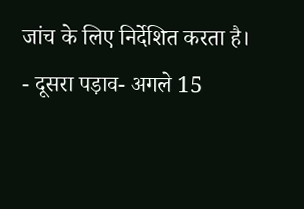जांच के लिए निर्देशित करता है।
- दूसरा पड़ाव- अगले 15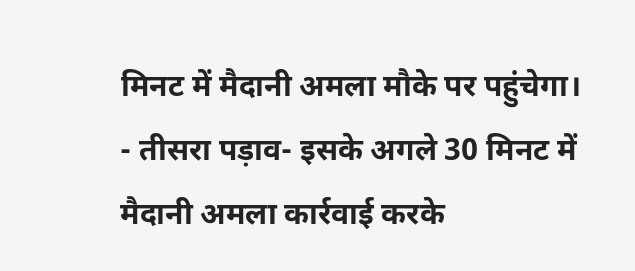मिनट में मैदानी अमला मौके पर पहुंचेगा।
- तीसरा पड़ाव- इसके अगले 30 मिनट में मैदानी अमला कार्रवाई करके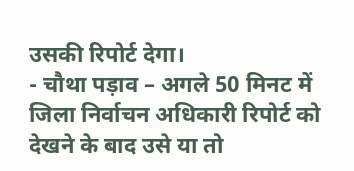उसकी रिपोर्ट देगा।
- चौथा पड़ाव – अगले 50 मिनट में जिला निर्वाचन अधिकारी रिपोर्ट को देखने के बाद उसे या तो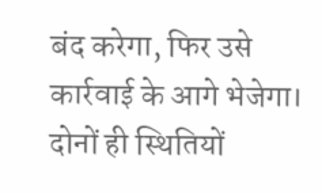बंद करेगा, फिर उसे कार्रवाई के आगे भेजेगा। दोनों ही स्थितियों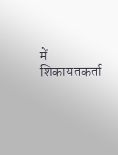में शिकायतकर्ता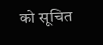को सूचित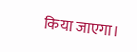किया जाएगा।